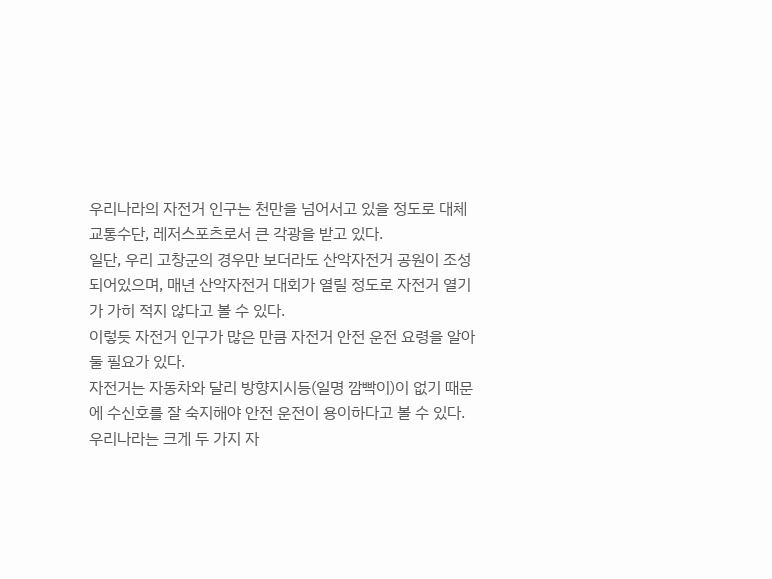우리나라의 자전거 인구는 천만을 넘어서고 있을 정도로 대체 교통수단, 레저스포츠로서 큰 각광을 받고 있다.
일단, 우리 고창군의 경우만 보더라도 산악자전거 공원이 조성되어있으며, 매년 산악자전거 대회가 열릴 정도로 자전거 열기가 가히 적지 않다고 볼 수 있다.
이렇듯 자전거 인구가 많은 만큼 자전거 안전 운전 요령을 알아 둘 필요가 있다.
자전거는 자동차와 달리 방향지시등(일명 깜빡이)이 없기 때문에 수신호를 잘 숙지해야 안전 운전이 용이하다고 볼 수 있다.
우리나라는 크게 두 가지 자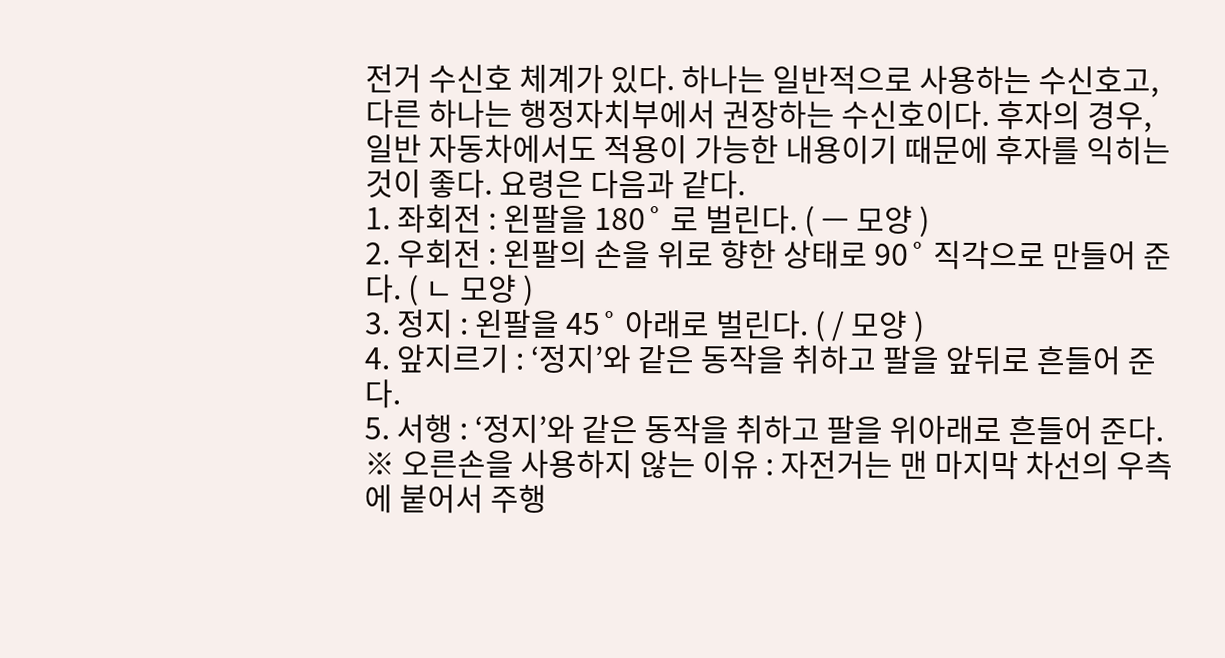전거 수신호 체계가 있다. 하나는 일반적으로 사용하는 수신호고, 다른 하나는 행정자치부에서 권장하는 수신호이다. 후자의 경우, 일반 자동차에서도 적용이 가능한 내용이기 때문에 후자를 익히는 것이 좋다. 요령은 다음과 같다.
1. 좌회전 : 왼팔을 180˚ 로 벌린다. ( ㅡ 모양 )
2. 우회전 : 왼팔의 손을 위로 향한 상태로 90˚ 직각으로 만들어 준다. ( ㄴ 모양 )
3. 정지 : 왼팔을 45˚ 아래로 벌린다. ( / 모양 )
4. 앞지르기 : ‘정지’와 같은 동작을 취하고 팔을 앞뒤로 흔들어 준다.
5. 서행 : ‘정지’와 같은 동작을 취하고 팔을 위아래로 흔들어 준다.
※ 오른손을 사용하지 않는 이유 : 자전거는 맨 마지막 차선의 우측에 붙어서 주행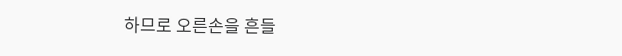하므로 오른손을 흔들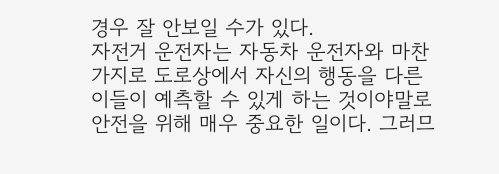경우 잘 안보일 수가 있다.
자전거 운전자는 자동차 운전자와 마찬가지로 도로상에서 자신의 행동을 다른 이들이 예측할 수 있게 하는 것이야말로 안전을 위해 매우 중요한 일이다. 그러므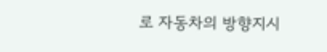로 자동차의 방향지시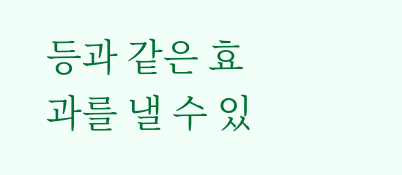등과 같은 효과를 낼 수 있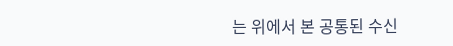는 위에서 본 공통된 수신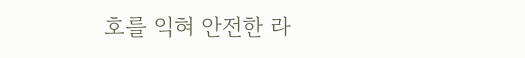호를 익혀 안전한 라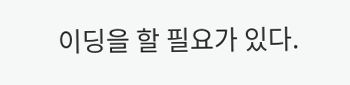이딩을 할 필요가 있다.